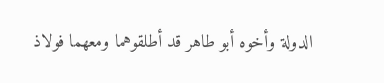الدولة وأخوه أبو طاهر قد أطلقوهما ومعهما فولاذ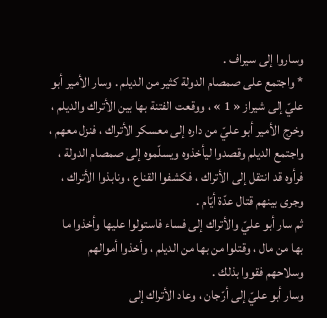وساروا إلى سيراف .
* واجتمع على صمصام الدولة كثير من الديلم . وسار الأمير أبو عليّ إلى شيراز « 1 » ، ووقعت الفتنة بها بين الأتراك والديلم ، وخرج الأمير أبو عليّ من داره إلى معسكر الأتراك ، فنزل معهم ، واجتمع الديلم وقصدوا ليأخذوه ويسلّموه إلى صمصام الدولة ، فرأوه قد انتقل إلى الأتراك ، فكشفوا القناع ، ونابذوا الأتراك ، وجرى بينهم قتال عدّة أيّام .
ثم سار أبو عليّ والأتراك إلى فساء فاستولوا عليها وأخذوا ما بها من مال ، وقتلوا من بها من الديلم ، وأخذوا أموالهم وسلاحهم فقووا بذلك .
وسار أبو عليّ إلى أرّجان ، وعاد الأتراك إلى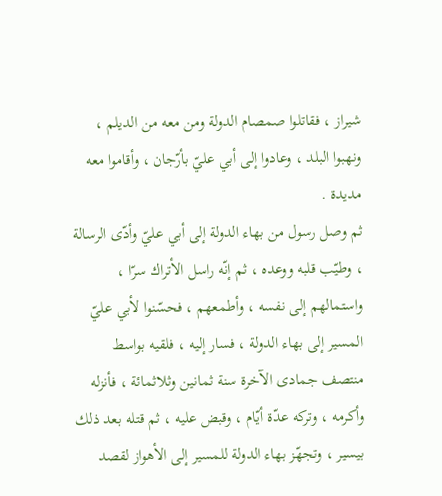شيراز ، فقاتلوا صمصام الدولة ومن معه من الديلم ، ونهبوا البلد ، وعادوا إلى أبي عليّ بأرّجان ، وأقاموا معه مديدة .
ثم وصل رسول من بهاء الدولة إلى أبي عليّ وأدّى الرسالة ، وطيّب قلبه ووعده ، ثم إنّه راسل الأتراك سرّا ، واستمالهم إلى نفسه ، وأطمعهم ، فحسّنوا لأبي عليّ المسير إلى بهاء الدولة ، فسار إليه ، فلقيه بواسط منتصف جمادى الآخرة سنة ثمانين وثلاثمائة ، فأنزله وأكرمه ، وتركه عدّة أيّام ، وقبض عليه ، ثم قتله بعد ذلك بيسير ، وتجهّز بهاء الدولة للمسير إلى الأهواز لقصد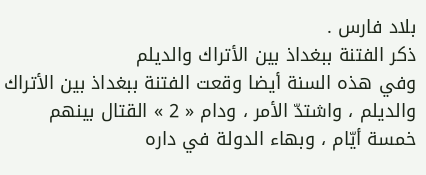بلاد فارس .
ذكر الفتنة ببغداذ بين الأتراك والديلم
وفي هذه السنة أيضا وقعت الفتنة ببغداذ بين الأتراك والديلم ، واشتدّ الأمر ، ودام « 2 » القتال بينهم خمسة أيّام ، وبهاء الدولة في داره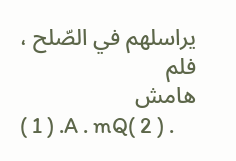يراسلهم في الصّلح ، فلم
هامش
( 1 ) .A . mQ( 2 ) .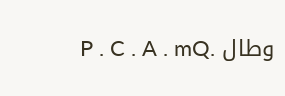وطال .P . C . A . mQ